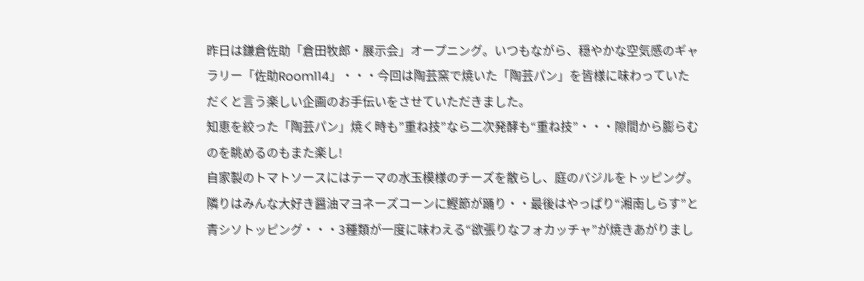昨日は鎌倉佐助「倉田牧郎・展示会」オープニング。いつもながら、穏やかな空気感のギャラリー「佐助Room114」・・・今回は陶芸窯で焼いた「陶芸パン」を皆様に味わっていただくと言う楽しい企画のお手伝いをさせていただきました。
知恵を絞った「陶芸パン」焼く時も”重ね技”なら二次発酵も“重ね技”・・・隙間から膨らむのを眺めるのもまた楽し!
自家製のトマトソースにはテーマの水玉模様のチーズを散らし、庭のバジルをトッピング。隣りはみんな大好き醤油マヨネーズコーンに鰹節が踊り・・最後はやっぱり“湘南しらす”と青シソトッピング・・・3種類が一度に味わえる“欲張りなフォカッチャ”が焼きあがりまし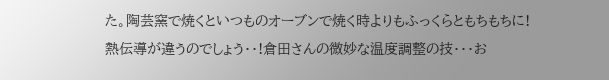た。陶芸窯で焼くといつものオーブンで焼く時よりもふっくらともちもちに!
熱伝導が違うのでしょう・・!倉田さんの微妙な温度調整の技・・・お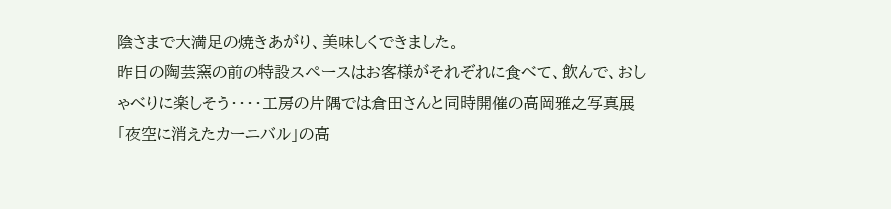陰さまで大満足の焼きあがり、美味しくできました。
昨日の陶芸窯の前の特設スペースはお客様がそれぞれに食べて、飲んで、おしゃべりに楽しそう・・・・工房の片隅では倉田さんと同時開催の高岡雅之写真展「夜空に消えたカーニバル」の高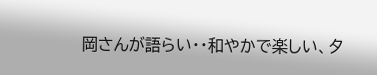岡さんが語らい・・和やかで楽しい、夕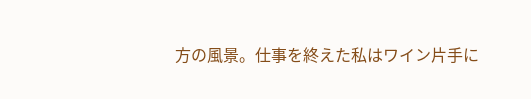方の風景。仕事を終えた私はワイン片手に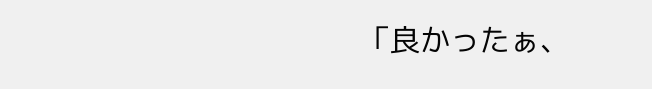「良かったぁ、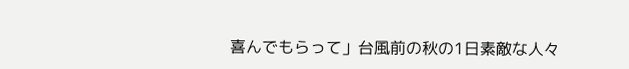喜んでもらって」台風前の秋の1日素敵な人々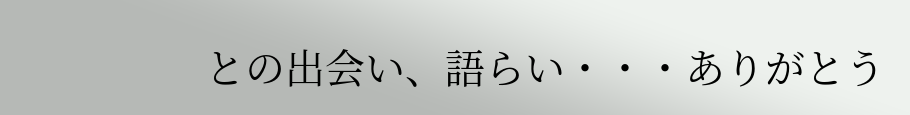との出会い、語らい・・・ありがとう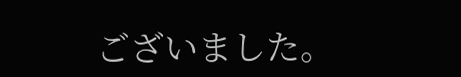ございました。